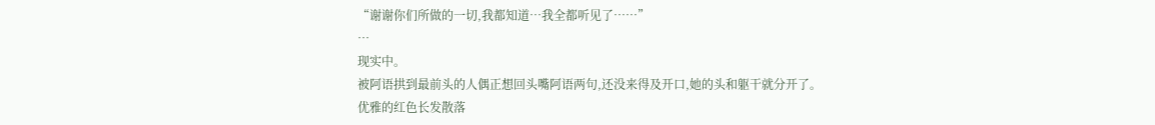“谢谢你们所做的一切,我都知道…我全都听见了……”
…
现实中。
被阿语拱到最前头的人偶正想回头嘴阿语两句,还没来得及开口,她的头和躯干就分开了。
优雅的红色长发散落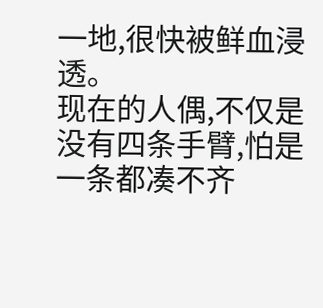一地,很快被鲜血浸透。
现在的人偶,不仅是没有四条手臂,怕是一条都凑不齐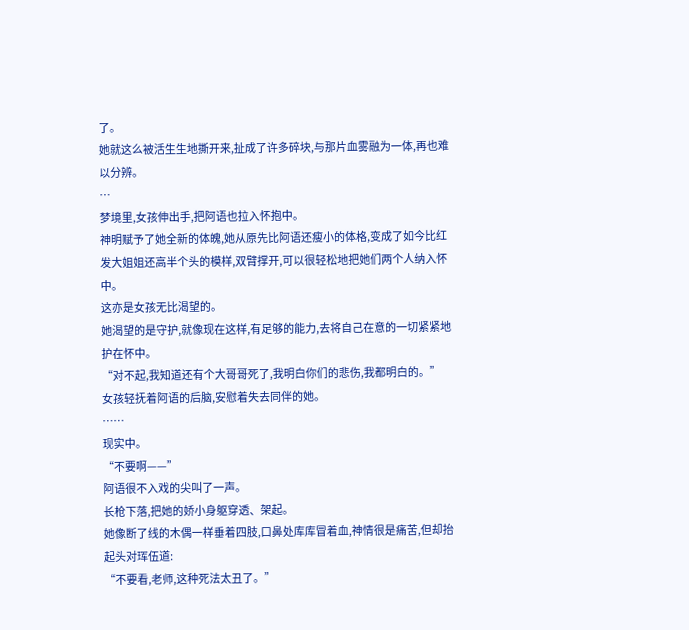了。
她就这么被活生生地撕开来,扯成了许多碎块,与那片血雾融为一体,再也难以分辨。
…
梦境里,女孩伸出手,把阿语也拉入怀抱中。
神明赋予了她全新的体魄,她从原先比阿语还瘦小的体格,变成了如今比红发大姐姐还高半个头的模样,双臂撑开,可以很轻松地把她们两个人纳入怀中。
这亦是女孩无比渴望的。
她渴望的是守护,就像现在这样,有足够的能力,去将自己在意的一切紧紧地护在怀中。
“对不起,我知道还有个大哥哥死了,我明白你们的悲伤,我都明白的。”
女孩轻抚着阿语的后脑,安慰着失去同伴的她。
……
现实中。
“不要啊——”
阿语很不入戏的尖叫了一声。
长枪下落,把她的娇小身躯穿透、架起。
她像断了线的木偶一样垂着四肢,口鼻处库库冒着血,神情很是痛苦,但却抬起头对珲伍道:
“不要看,老师,这种死法太丑了。”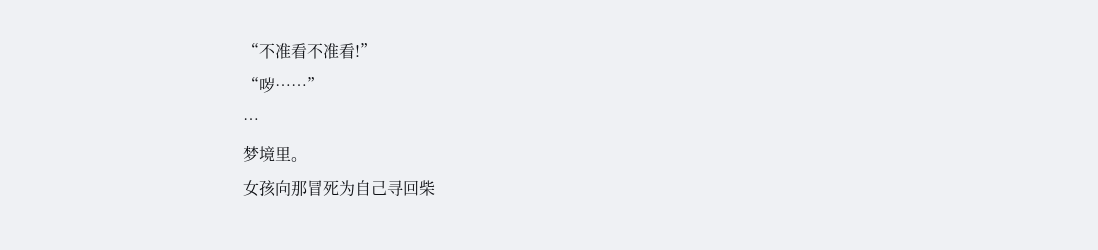“不准看不准看!”
“哕……”
…
梦境里。
女孩向那冒死为自己寻回柴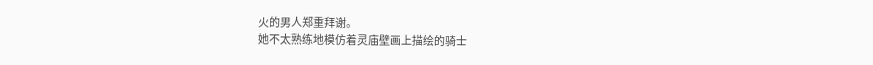火的男人郑重拜谢。
她不太熟练地模仿着灵庙壁画上描绘的骑士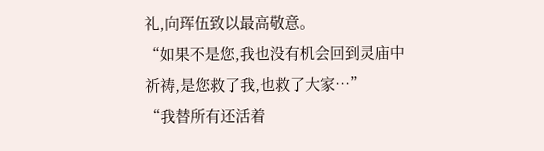礼,向珲伍致以最高敬意。
“如果不是您,我也没有机会回到灵庙中祈祷,是您救了我,也救了大家…”
“我替所有还活着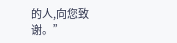的人,向您致谢。”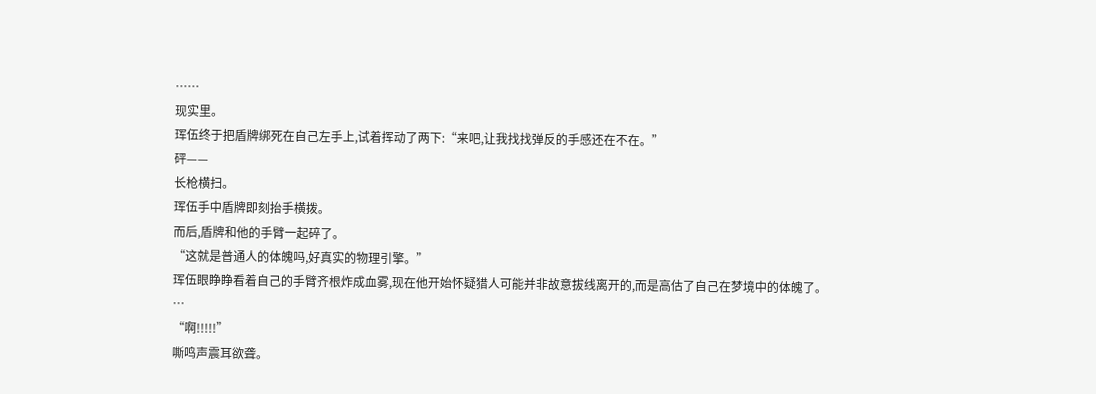……
现实里。
珲伍终于把盾牌绑死在自己左手上,试着挥动了两下:“来吧,让我找找弹反的手感还在不在。”
砰——
长枪横扫。
珲伍手中盾牌即刻抬手横拨。
而后,盾牌和他的手臂一起碎了。
“这就是普通人的体魄吗,好真实的物理引擎。”
珲伍眼睁睁看着自己的手臂齐根炸成血雾,现在他开始怀疑猎人可能并非故意拔线离开的,而是高估了自己在梦境中的体魄了。
…
“啊!!!!!”
嘶鸣声震耳欲聋。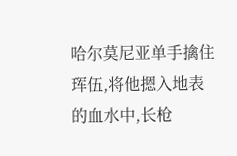哈尔莫尼亚单手擒住珲伍,将他摁入地表的血水中,长枪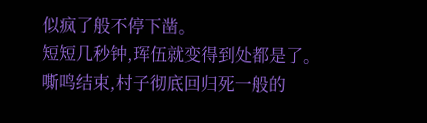似疯了般不停下凿。
短短几秒钟,珲伍就变得到处都是了。
嘶鸣结束,村子彻底回归死一般的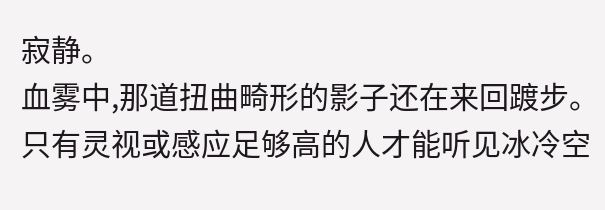寂静。
血雾中,那道扭曲畸形的影子还在来回踱步。
只有灵视或感应足够高的人才能听见冰冷空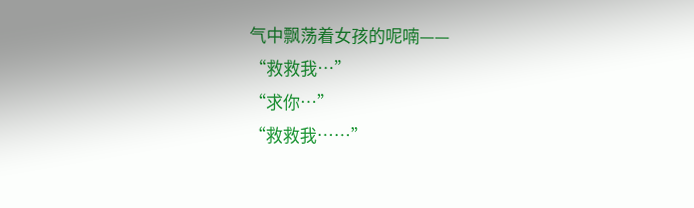气中飘荡着女孩的呢喃——
“救救我…”
“求你…”
“救救我……”